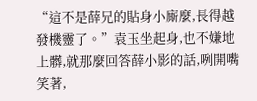“這不是薛兄的貼身小廝麼,長得越發機靈了。”袁玉坐起身,也不嫌地上髒,就那麼回答薛小影的話,咧開嘴笑著,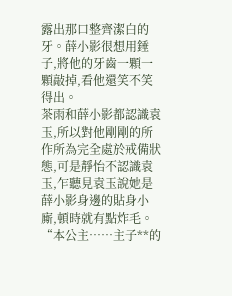露出那口整齊潔白的牙。薛小影很想用錘子,將他的牙齒一顆一顆敲掉,看他還笑不笑得出。
茶雨和薛小影都認識袁玉,所以對他剛剛的所作所為完全處於戒備狀態,可是靜怡不認識袁玉,乍聽見袁玉說她是薛小影身邊的貼身小廝,頓時就有點炸毛。
“本公主……主子**的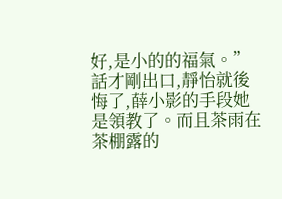好,是小的的福氣。”話才剛出口,靜怡就後悔了,薛小影的手段她是領教了。而且茶雨在茶棚露的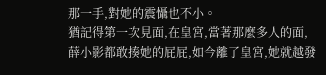那一手,對她的震懾也不小。
猶記得第一次見面,在皇宮,當著那麼多人的面,薛小影都敢揍她的屁屁,如今離了皇宮,她就越發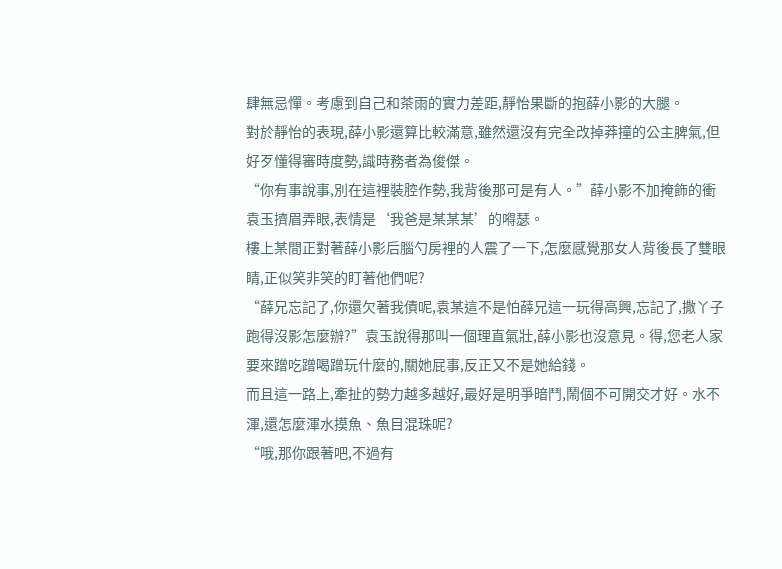肆無忌憚。考慮到自己和茶雨的實力差距,靜怡果斷的抱薛小影的大腿。
對於靜怡的表現,薛小影還算比較滿意,雖然還沒有完全改掉莽撞的公主脾氣,但好歹懂得審時度勢,識時務者為俊傑。
“你有事說事,別在這裡裝腔作勢,我背後那可是有人。”薛小影不加掩飾的衝袁玉擠眉弄眼,表情是‘我爸是某某某’的嘚瑟。
樓上某間正對著薛小影后腦勺房裡的人震了一下,怎麼感覺那女人背後長了雙眼睛,正似笑非笑的盯著他們呢?
“薛兄忘記了,你還欠著我債呢,袁某這不是怕薛兄這一玩得高興,忘記了,撒丫子跑得沒影怎麼辦?”袁玉說得那叫一個理直氣壯,薛小影也沒意見。得,您老人家要來蹭吃蹭喝蹭玩什麼的,關她屁事,反正又不是她給錢。
而且這一路上,牽扯的勢力越多越好,最好是明爭暗鬥,鬧個不可開交才好。水不渾,還怎麼渾水摸魚、魚目混珠呢?
“哦,那你跟著吧,不過有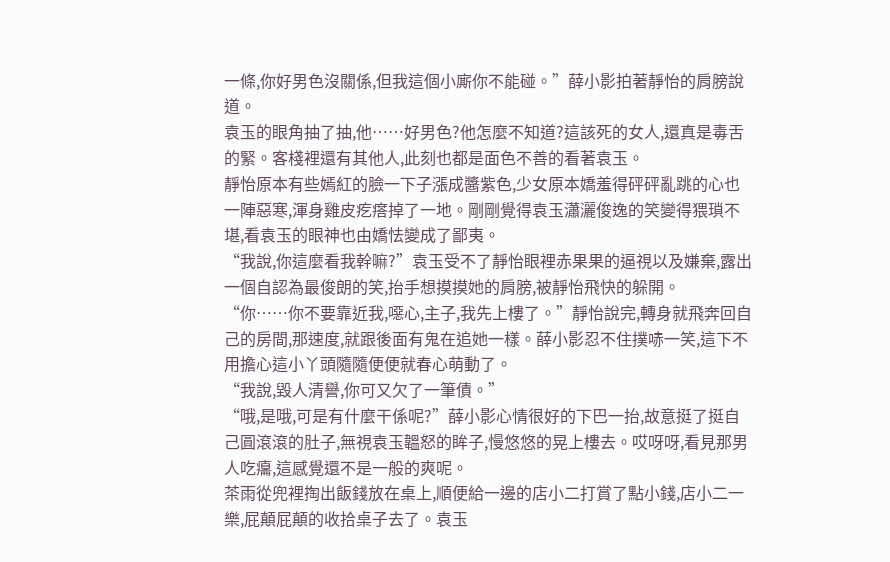一條,你好男色沒關係,但我這個小廝你不能碰。”薛小影拍著靜怡的肩膀說道。
袁玉的眼角抽了抽,他……好男色?他怎麼不知道?這該死的女人,還真是毒舌的緊。客棧裡還有其他人,此刻也都是面色不善的看著袁玉。
靜怡原本有些嫣紅的臉一下子漲成醬紫色,少女原本嬌羞得砰砰亂跳的心也一陣惡寒,渾身雞皮疙瘩掉了一地。剛剛覺得袁玉瀟灑俊逸的笑變得猥瑣不堪,看袁玉的眼神也由嬌怯變成了鄙夷。
“我說,你這麼看我幹嘛?”袁玉受不了靜怡眼裡赤果果的逼視以及嫌棄,露出一個自認為最俊朗的笑,抬手想摸摸她的肩膀,被靜怡飛快的躲開。
“你……你不要靠近我,噁心,主子,我先上樓了。”靜怡說完,轉身就飛奔回自己的房間,那速度,就跟後面有鬼在追她一樣。薛小影忍不住撲哧一笑,這下不用擔心這小丫頭隨隨便便就春心萌動了。
“我說,毀人清譽,你可又欠了一筆債。”
“哦,是哦,可是有什麼干係呢?”薛小影心情很好的下巴一抬,故意挺了挺自己圓滾滾的肚子,無視袁玉韞怒的眸子,慢悠悠的晃上樓去。哎呀呀,看見那男人吃癟,這感覺還不是一般的爽呢。
茶雨從兜裡掏出飯錢放在桌上,順便給一邊的店小二打賞了點小錢,店小二一樂,屁顛屁顛的收拾桌子去了。袁玉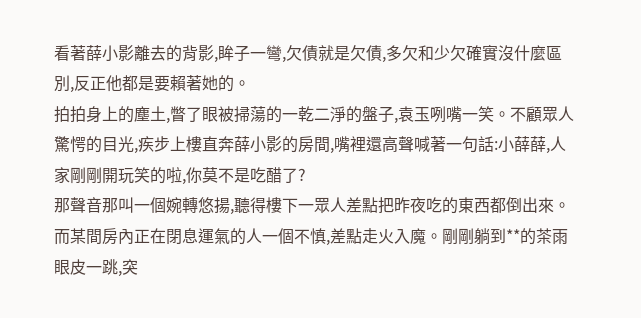看著薛小影離去的背影,眸子一彎,欠債就是欠債,多欠和少欠確實沒什麼區別,反正他都是要賴著她的。
拍拍身上的塵土,瞥了眼被掃蕩的一乾二淨的盤子,袁玉咧嘴一笑。不顧眾人驚愕的目光,疾步上樓直奔薛小影的房間,嘴裡還高聲喊著一句話:小薛薛,人家剛剛開玩笑的啦,你莫不是吃醋了?
那聲音那叫一個婉轉悠揚,聽得樓下一眾人差點把昨夜吃的東西都倒出來。而某間房內正在閉息運氣的人一個不慎,差點走火入魔。剛剛躺到**的茶雨眼皮一跳,突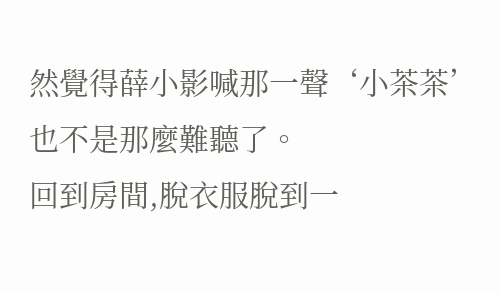然覺得薛小影喊那一聲‘小茶茶’也不是那麼難聽了。
回到房間,脫衣服脫到一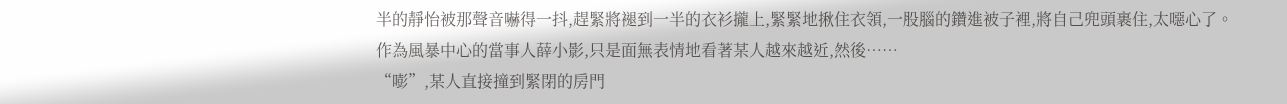半的靜怡被那聲音嚇得一抖,趕緊將褪到一半的衣衫攏上,緊緊地揪住衣領,一股腦的鑽進被子裡,將自己兜頭裹住,太噁心了。
作為風暴中心的當事人薛小影,只是面無表情地看著某人越來越近,然後……
“嘭”,某人直接撞到緊閉的房門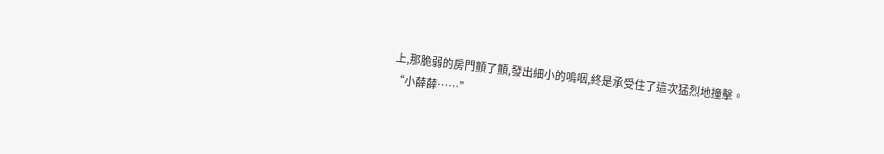上,那脆弱的房門顫了顫,發出細小的嗚咽,終是承受住了這次猛烈地撞擊。
“小薛薛……”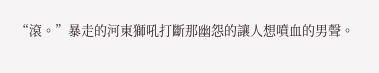“滾。”暴走的河東獅吼打斷那幽怨的讓人想噴血的男聲。